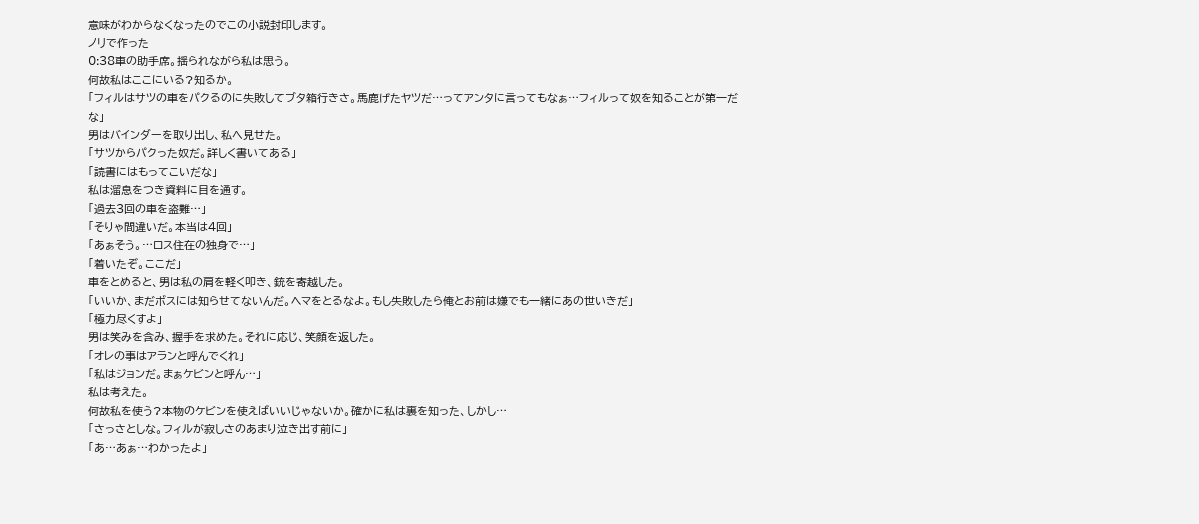意味がわからなくなったのでこの小説封印します。
ノリで作った
0:38車の助手席。揺られながら私は思う。
何故私はここにいる?知るか。
「フィルはサツの車をパクるのに失敗してブタ箱行きさ。馬鹿げたヤツだ…ってアンタに言ってもなぁ…フィルって奴を知ることが第一だな」
男はバインダーを取り出し、私へ見せた。
「サツからパクった奴だ。詳しく書いてある」
「読書にはもってこいだな」
私は溜息をつき資料に目を通す。
「過去3回の車を盗難…」
「そりゃ間違いだ。本当は4回」
「あぁそう。…ロス住在の独身で…」
「着いたぞ。ここだ」
車をとめると、男は私の肩を軽く叩き、銃を寄越した。
「いいか、まだボスには知らせてないんだ。ヘマをとるなよ。もし失敗したら俺とお前は嫌でも一緒にあの世いきだ」
「極力尽くすよ」
男は笑みを含み、握手を求めた。それに応じ、笑顔を返した。
「オレの事はアランと呼んでくれ」
「私はジョンだ。まぁケビンと呼ん…」
私は考えた。
何故私を使う?本物のケビンを使えばいいじゃないか。確かに私は裏を知った、しかし…
「さっさとしな。フィルが寂しさのあまり泣き出す前に」
「あ…あぁ…わかったよ」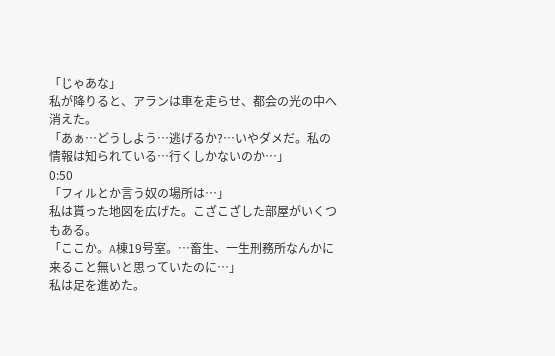「じゃあな」
私が降りると、アランは車を走らせ、都会の光の中へ消えた。
「あぁ…どうしよう…逃げるか?…いやダメだ。私の情報は知られている…行くしかないのか…」
0:50
「フィルとか言う奴の場所は…」
私は貰った地図を広げた。こざこざした部屋がいくつもある。
「ここか。A棟19号室。…畜生、一生刑務所なんかに来ること無いと思っていたのに…」
私は足を進めた。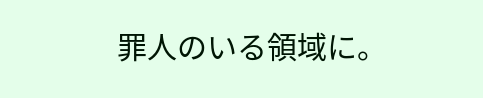罪人のいる領域に。